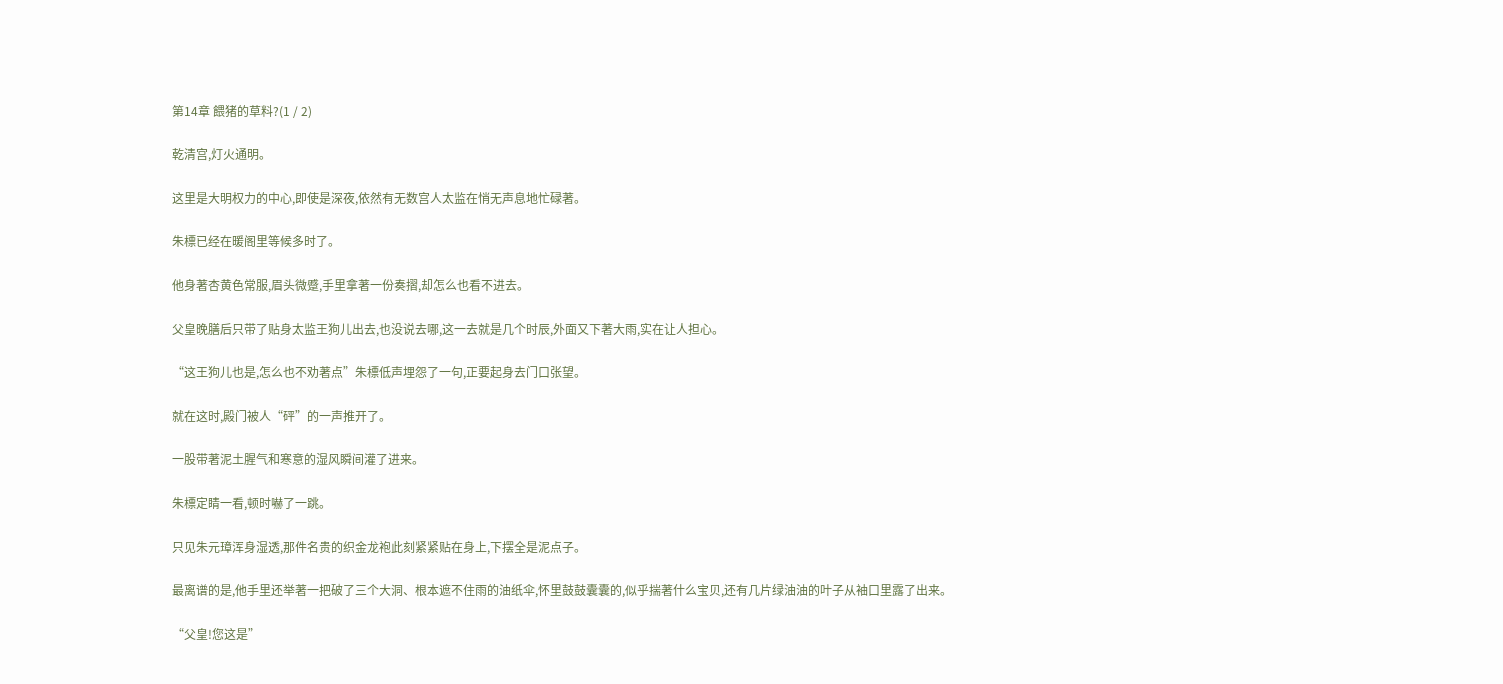第14章 餵猪的草料?(1 / 2)

乾清宫,灯火通明。

这里是大明权力的中心,即使是深夜,依然有无数宫人太监在悄无声息地忙碌著。

朱標已经在暖阁里等候多时了。

他身著杏黄色常服,眉头微蹙,手里拿著一份奏摺,却怎么也看不进去。

父皇晚膳后只带了贴身太监王狗儿出去,也没说去哪,这一去就是几个时辰,外面又下著大雨,实在让人担心。

“这王狗儿也是,怎么也不劝著点”朱標低声埋怨了一句,正要起身去门口张望。

就在这时,殿门被人“砰”的一声推开了。

一股带著泥土腥气和寒意的湿风瞬间灌了进来。

朱標定睛一看,顿时嚇了一跳。

只见朱元璋浑身湿透,那件名贵的织金龙袍此刻紧紧贴在身上,下摆全是泥点子。

最离谱的是,他手里还举著一把破了三个大洞、根本遮不住雨的油纸伞,怀里鼓鼓囊囊的,似乎揣著什么宝贝,还有几片绿油油的叶子从袖口里露了出来。

“父皇!您这是”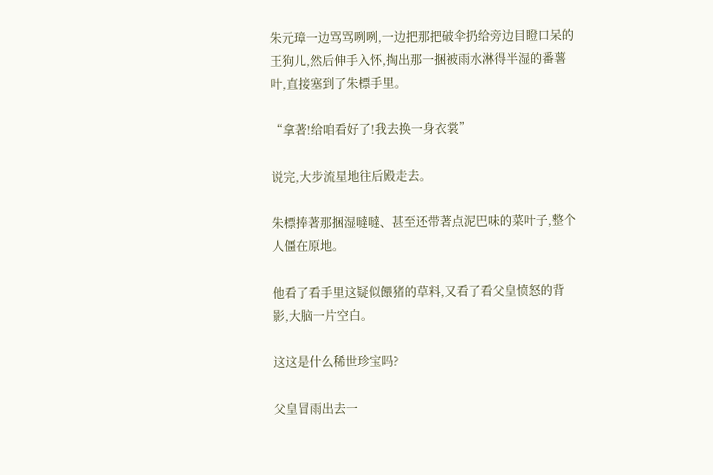朱元璋一边骂骂咧咧,一边把那把破伞扔给旁边目瞪口呆的王狗儿,然后伸手入怀,掏出那一捆被雨水淋得半湿的番薯叶,直接塞到了朱標手里。

“拿著!给咱看好了!我去换一身衣裳”

说完,大步流星地往后殿走去。

朱標捧著那捆湿噠噠、甚至还带著点泥巴味的菜叶子,整个人僵在原地。

他看了看手里这疑似餵猪的草料,又看了看父皇愤怒的背影,大脑一片空白。

这这是什么稀世珍宝吗?

父皇冒雨出去一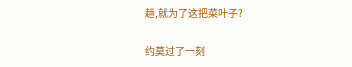趟,就为了这把菜叶子?

约莫过了一刻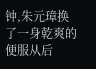钟,朱元璋换了一身乾爽的便服从后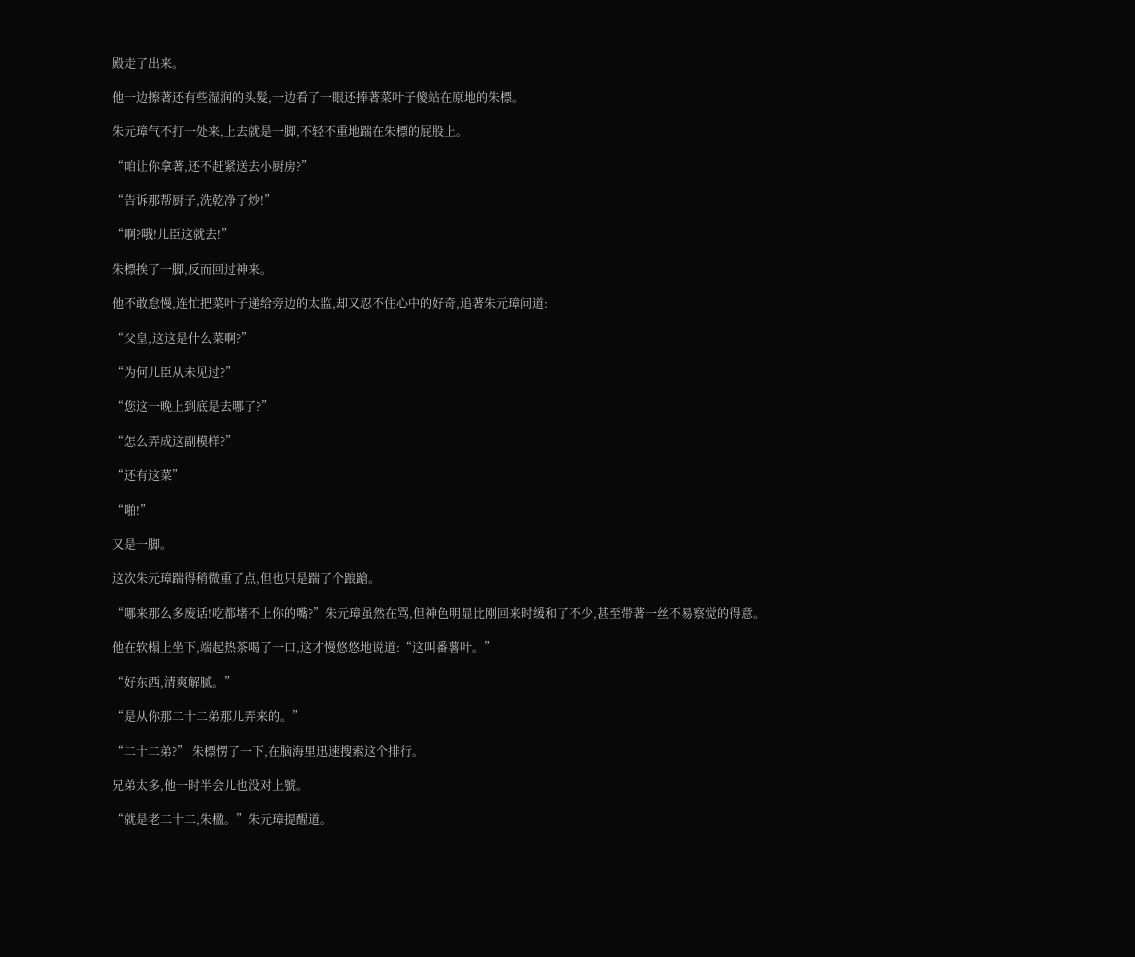殿走了出来。

他一边擦著还有些湿润的头髮,一边看了一眼还捧著菜叶子傻站在原地的朱標。

朱元璋气不打一处来,上去就是一脚,不轻不重地踹在朱標的屁股上。

“咱让你拿著,还不赶紧送去小厨房?”

“告诉那帮厨子,洗乾净了炒!”

“啊?哦!儿臣这就去!”

朱標挨了一脚,反而回过神来。

他不敢怠慢,连忙把菜叶子递给旁边的太监,却又忍不住心中的好奇,追著朱元璋问道:

“父皇,这这是什么菜啊?”

“为何儿臣从未见过?”

“您这一晚上到底是去哪了?”

“怎么弄成这副模样?”

“还有这菜”

“啪!”

又是一脚。

这次朱元璋踹得稍微重了点,但也只是踹了个踉蹌。

“哪来那么多废话!吃都堵不上你的嘴?”朱元璋虽然在骂,但神色明显比刚回来时缓和了不少,甚至带著一丝不易察觉的得意。

他在软榻上坐下,端起热茶喝了一口,这才慢悠悠地说道:“这叫番薯叶。”

“好东西,清爽解腻。”

“是从你那二十二弟那儿弄来的。”

“二十二弟?” 朱標愣了一下,在脑海里迅速搜索这个排行。

兄弟太多,他一时半会儿也没对上號。

“就是老二十二,朱楹。”朱元璋提醒道。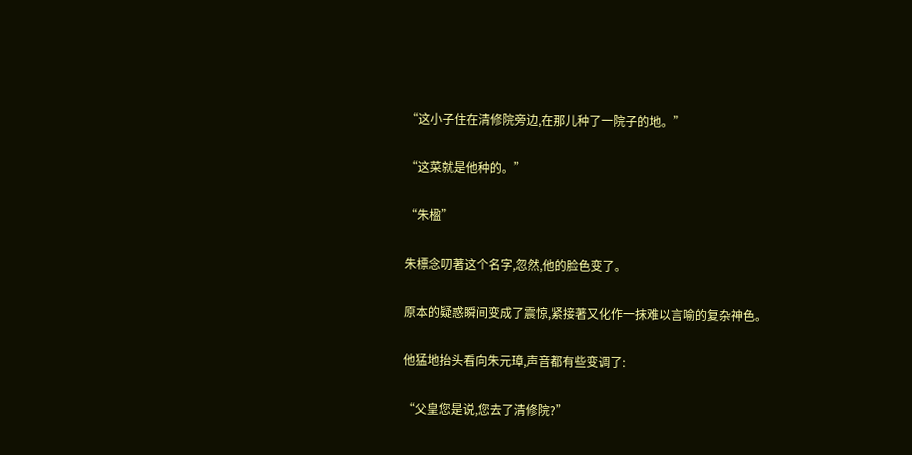“这小子住在清修院旁边,在那儿种了一院子的地。”

“这菜就是他种的。”

“朱楹”

朱標念叨著这个名字,忽然,他的脸色变了。

原本的疑惑瞬间变成了震惊,紧接著又化作一抹难以言喻的复杂神色。

他猛地抬头看向朱元璋,声音都有些变调了:

“父皇您是说,您去了清修院?”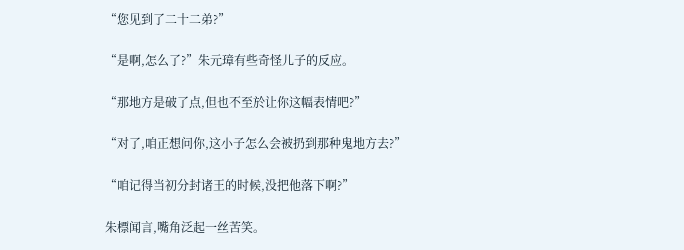“您见到了二十二弟?”

“是啊,怎么了?”朱元璋有些奇怪儿子的反应。

“那地方是破了点,但也不至於让你这幅表情吧?”

“对了,咱正想问你,这小子怎么会被扔到那种鬼地方去?”

“咱记得当初分封诸王的时候,没把他落下啊?”

朱標闻言,嘴角泛起一丝苦笑。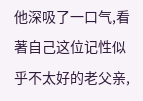他深吸了一口气,看著自己这位记性似乎不太好的老父亲,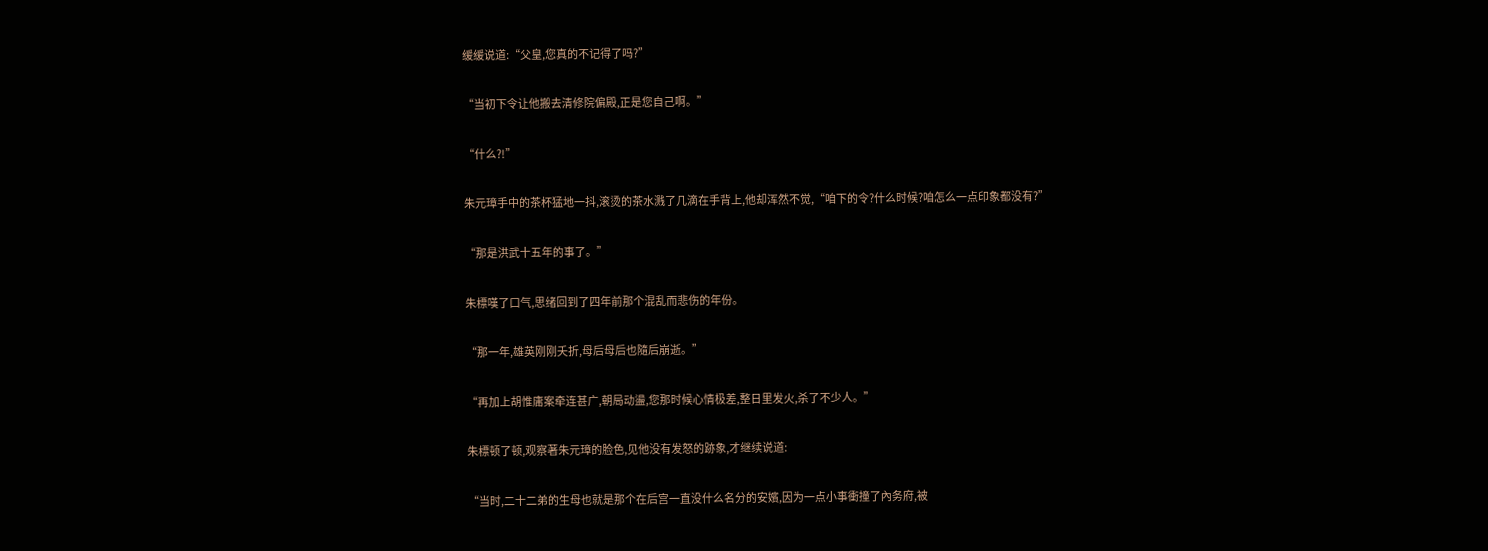缓缓说道:“父皇,您真的不记得了吗?”

“当初下令让他搬去清修院偏殿,正是您自己啊。”

“什么?!”

朱元璋手中的茶杯猛地一抖,滚烫的茶水溅了几滴在手背上,他却浑然不觉,“咱下的令?什么时候?咱怎么一点印象都没有?”

“那是洪武十五年的事了。”

朱標嘆了口气,思绪回到了四年前那个混乱而悲伤的年份。

“那一年,雄英刚刚夭折,母后母后也隨后崩逝。”

“再加上胡惟庸案牵连甚广,朝局动盪,您那时候心情极差,整日里发火,杀了不少人。”

朱標顿了顿,观察著朱元璋的脸色,见他没有发怒的跡象,才继续说道:

“当时,二十二弟的生母也就是那个在后宫一直没什么名分的安嬪,因为一点小事衝撞了內务府,被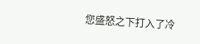您盛怒之下打入了冷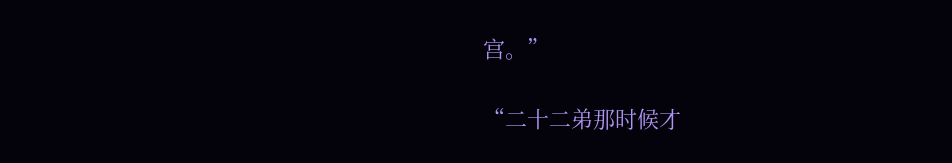宫。”

“二十二弟那时候才